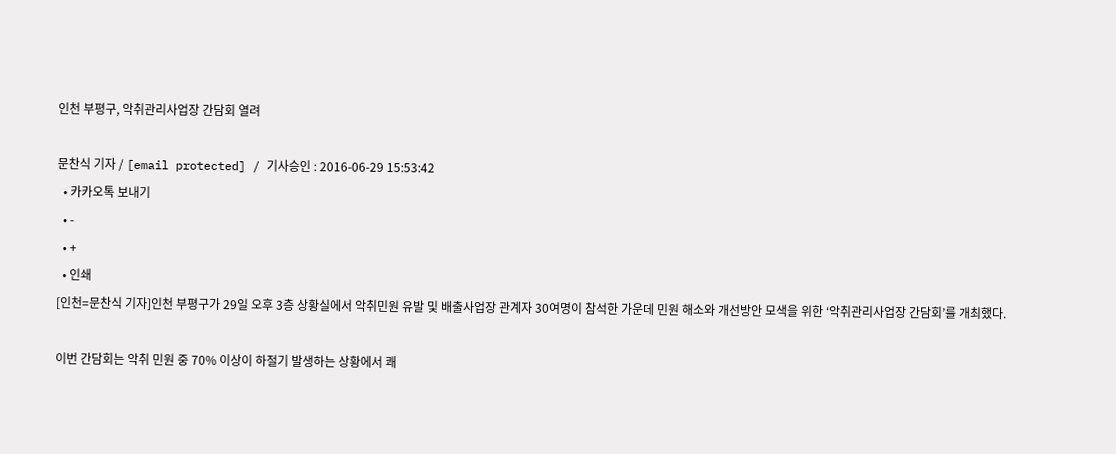인천 부평구, 악취관리사업장 간담회 열려

문찬식 기자 / [email protected] / 기사승인 : 2016-06-29 15:53:42
  • 카카오톡 보내기
  • -
  • +
  • 인쇄
[인천=문찬식 기자]인천 부평구가 29일 오후 3층 상황실에서 악취민원 유발 및 배출사업장 관계자 30여명이 참석한 가운데 민원 해소와 개선방안 모색을 위한 ‘악취관리사업장 간담회’를 개최했다.

이번 간담회는 악취 민원 중 70% 이상이 하절기 발생하는 상황에서 쾌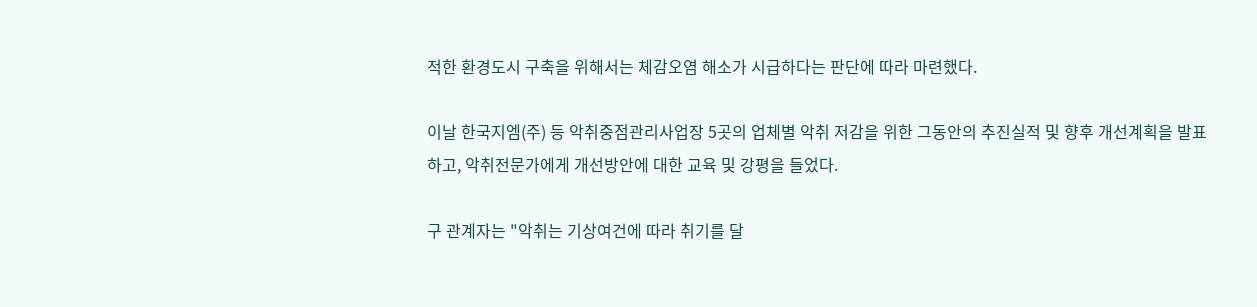적한 환경도시 구축을 위해서는 체감오염 해소가 시급하다는 판단에 따라 마련했다.

이날 한국지엠(주) 등 악취중점관리사업장 5곳의 업체별 악취 저감을 위한 그동안의 추진실적 및 향후 개선계획을 발표하고, 악취전문가에게 개선방안에 대한 교육 및 강평을 들었다.

구 관계자는 "악취는 기상여건에 따라 취기를 달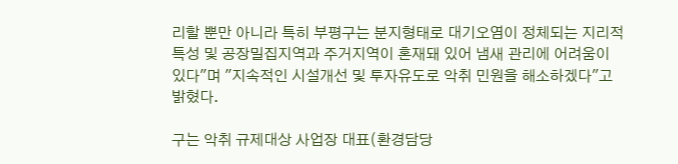리할 뿐만 아니라 특히 부평구는 분지형태로 대기오염이 정체되는 지리적 특성 및 공장밀집지역과 주거지역이 혼재돼 있어 냄새 관리에 어려움이 있다"며 "지속적인 시설개선 및 투자유도로 악취 민원을 해소하겠다"고 밝혔다.

구는 악취 규제대상 사업장 대표(환경담당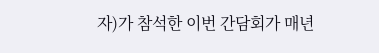자)가 참석한 이번 간담회가 매년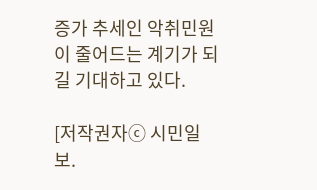증가 추세인 악취민원이 줄어드는 계기가 되길 기대하고 있다.

[저작권자ⓒ 시민일보.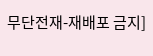무단전재-재배포 금지]